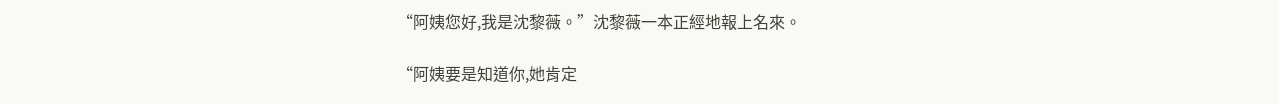“阿姨您好,我是沈黎薇。”沈黎薇一本正經地報上名來。

“阿姨要是知道你,她肯定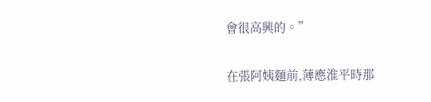會很高興的。”

在張阿姨麵前,薄應淮平時那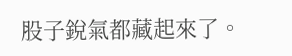股子銳氣都藏起來了。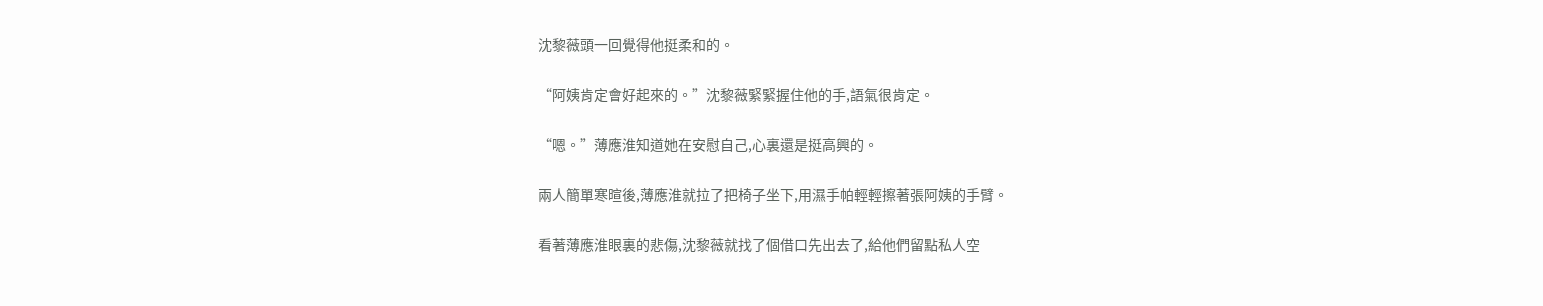沈黎薇頭一回覺得他挺柔和的。

“阿姨肯定會好起來的。”沈黎薇緊緊握住他的手,語氣很肯定。

“嗯。”薄應淮知道她在安慰自己,心裏還是挺高興的。

兩人簡單寒暄後,薄應淮就拉了把椅子坐下,用濕手帕輕輕擦著張阿姨的手臂。

看著薄應淮眼裏的悲傷,沈黎薇就找了個借口先出去了,給他們留點私人空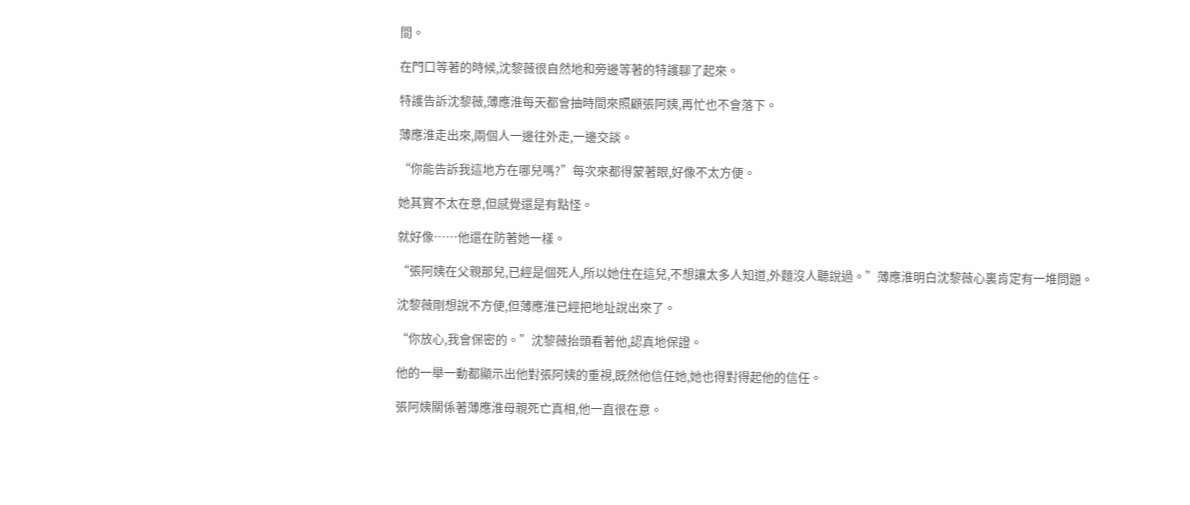間。

在門口等著的時候,沈黎薇很自然地和旁邊等著的特護聊了起來。

特護告訴沈黎薇,薄應淮每天都會抽時間來照顧張阿姨,再忙也不會落下。

薄應淮走出來,兩個人一邊往外走,一邊交談。

“你能告訴我這地方在哪兒嗎?”每次來都得蒙著眼,好像不太方便。

她其實不太在意,但感覺還是有點怪。

就好像……他還在防著她一樣。

“張阿姨在父親那兒,已經是個死人,所以她住在這兒,不想讓太多人知道,外麵沒人聽說過。”薄應淮明白沈黎薇心裏肯定有一堆問題。

沈黎薇剛想說不方便,但薄應淮已經把地址說出來了。

“你放心,我會保密的。”沈黎薇抬頭看著他,認真地保證。

他的一舉一動都顯示出他對張阿姨的重視,既然他信任她,她也得對得起他的信任。

張阿姨關係著薄應淮母親死亡真相,他一直很在意。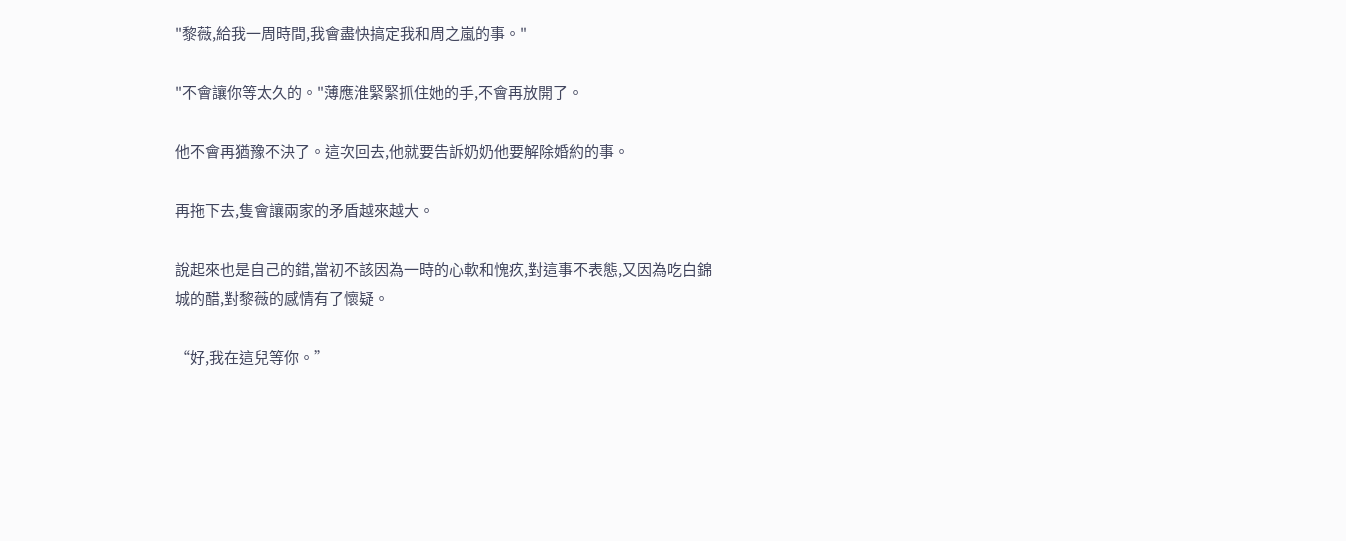"黎薇,給我一周時間,我會盡快搞定我和周之嵐的事。"

"不會讓你等太久的。"薄應淮緊緊抓住她的手,不會再放開了。

他不會再猶豫不決了。這次回去,他就要告訴奶奶他要解除婚約的事。

再拖下去,隻會讓兩家的矛盾越來越大。

說起來也是自己的錯,當初不該因為一時的心軟和愧疚,對這事不表態,又因為吃白錦城的醋,對黎薇的感情有了懷疑。

“好,我在這兒等你。”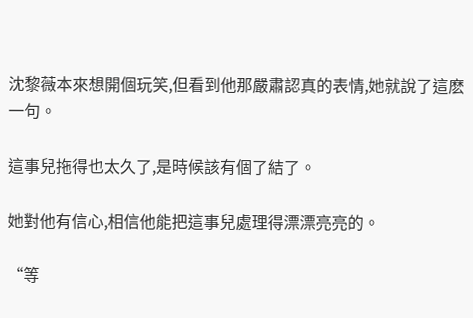沈黎薇本來想開個玩笑,但看到他那嚴肅認真的表情,她就說了這麽一句。

這事兒拖得也太久了,是時候該有個了結了。

她對他有信心,相信他能把這事兒處理得漂漂亮亮的。

“等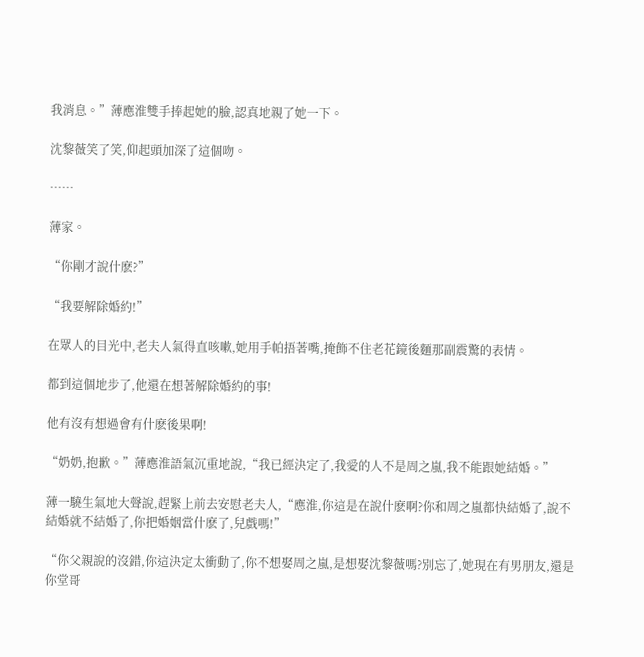我消息。”薄應淮雙手捧起她的臉,認真地親了她一下。

沈黎薇笑了笑,仰起頭加深了這個吻。

……

薄家。

“你剛才說什麽?”

“我要解除婚約!”

在眾人的目光中,老夫人氣得直咳嗽,她用手帕捂著嘴,掩飾不住老花鏡後麵那副震驚的表情。

都到這個地步了,他還在想著解除婚約的事!

他有沒有想過會有什麽後果啊!

“奶奶,抱歉。”薄應淮語氣沉重地說,“我已經決定了,我愛的人不是周之嵐,我不能跟她結婚。”

薄一驍生氣地大聲說,趕緊上前去安慰老夫人,“應淮,你這是在說什麽啊?你和周之嵐都快結婚了,說不結婚就不結婚了,你把婚姻當什麽了,兒戲嗎!”

“你父親說的沒錯,你這決定太衝動了,你不想娶周之嵐,是想娶沈黎薇嗎?別忘了,她現在有男朋友,還是你堂哥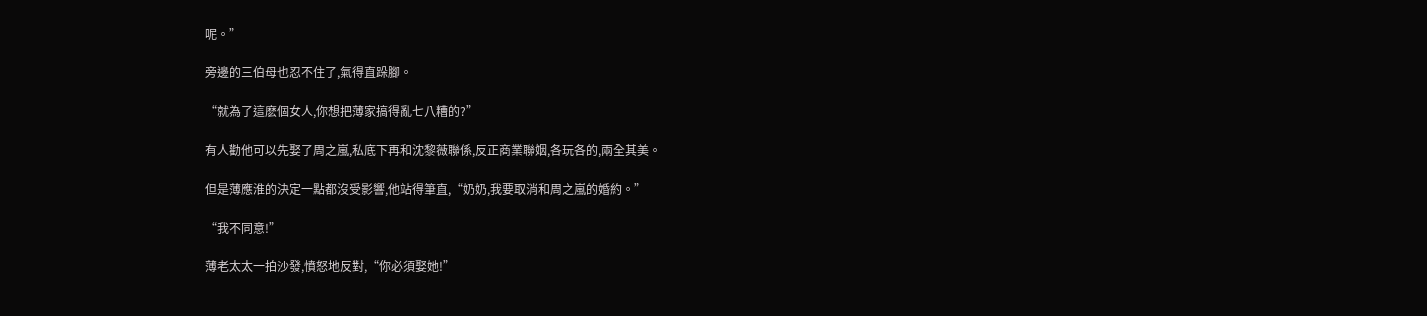呢。”

旁邊的三伯母也忍不住了,氣得直跺腳。

“就為了這麽個女人,你想把薄家搞得亂七八糟的?”

有人勸他可以先娶了周之嵐,私底下再和沈黎薇聯係,反正商業聯姻,各玩各的,兩全其美。

但是薄應淮的決定一點都沒受影響,他站得筆直,“奶奶,我要取消和周之嵐的婚約。”

“我不同意!”

薄老太太一拍沙發,憤怒地反對,“你必須娶她!”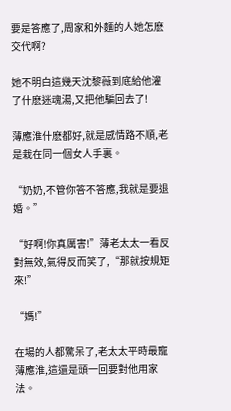要是答應了,周家和外麵的人她怎麽交代啊?

她不明白這幾天沈黎薇到底給他灌了什麽迷魂湯,又把他騙回去了!

薄應淮什麽都好,就是感情路不順,老是栽在同一個女人手裏。

“奶奶,不管你答不答應,我就是要退婚。”

“好啊!你真厲害!”薄老太太一看反對無效,氣得反而笑了,“那就按規矩來!”

“媽!”

在場的人都驚呆了,老太太平時最寵薄應淮,這還是頭一回要對他用家法。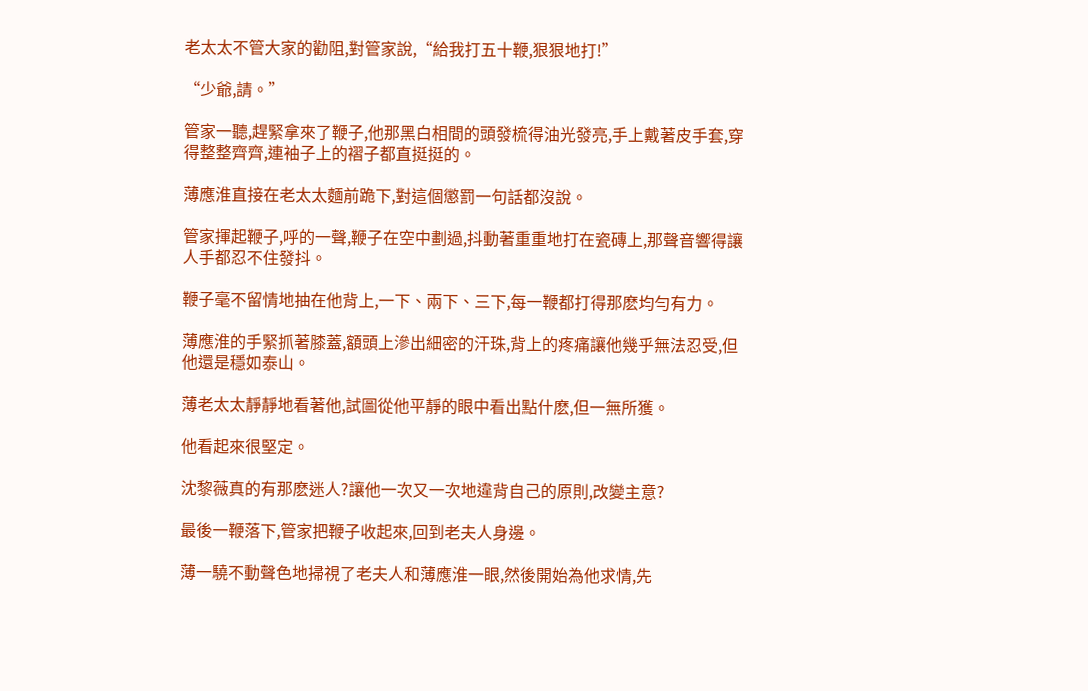老太太不管大家的勸阻,對管家說,“給我打五十鞭,狠狠地打!”

“少爺,請。”

管家一聽,趕緊拿來了鞭子,他那黑白相間的頭發梳得油光發亮,手上戴著皮手套,穿得整整齊齊,連袖子上的褶子都直挺挺的。

薄應淮直接在老太太麵前跪下,對這個懲罰一句話都沒說。

管家揮起鞭子,呼的一聲,鞭子在空中劃過,抖動著重重地打在瓷磚上,那聲音響得讓人手都忍不住發抖。

鞭子毫不留情地抽在他背上,一下、兩下、三下,每一鞭都打得那麽均勻有力。

薄應淮的手緊抓著膝蓋,額頭上滲出細密的汗珠,背上的疼痛讓他幾乎無法忍受,但他還是穩如泰山。

薄老太太靜靜地看著他,試圖從他平靜的眼中看出點什麽,但一無所獲。

他看起來很堅定。

沈黎薇真的有那麽迷人?讓他一次又一次地違背自己的原則,改變主意?

最後一鞭落下,管家把鞭子收起來,回到老夫人身邊。

薄一驍不動聲色地掃視了老夫人和薄應淮一眼,然後開始為他求情,先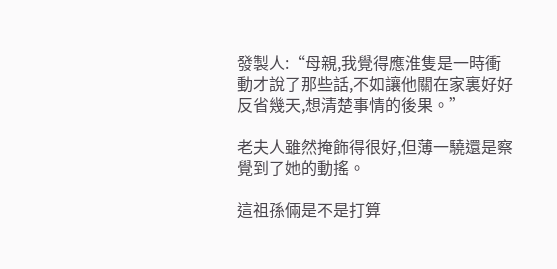發製人:“母親,我覺得應淮隻是一時衝動才說了那些話,不如讓他關在家裏好好反省幾天,想清楚事情的後果。”

老夫人雖然掩飾得很好,但薄一驍還是察覺到了她的動搖。

這祖孫倆是不是打算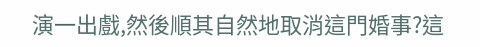演一出戲,然後順其自然地取消這門婚事?這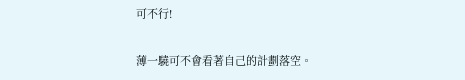可不行!

薄一驍可不會看著自己的計劃落空。